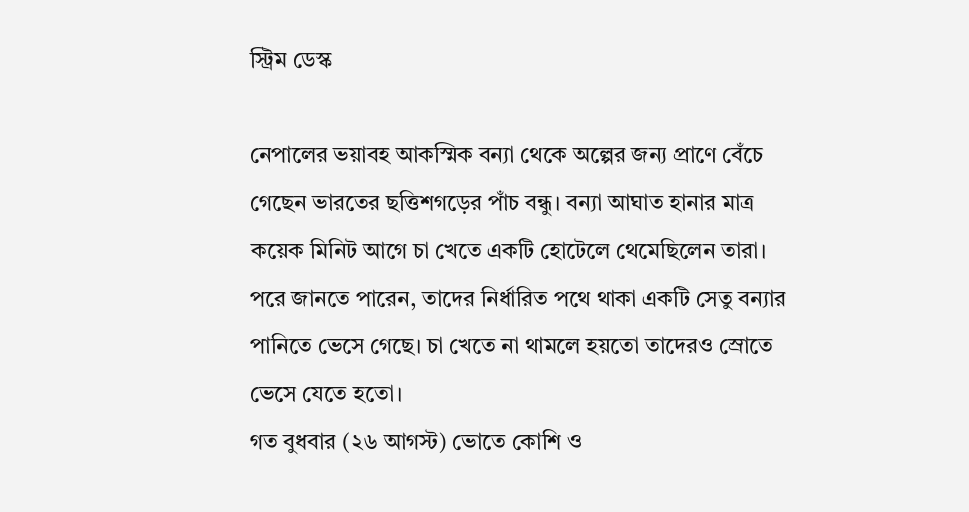স্ট্রিম ডেস্ক

নেপালের ভয়াবহ আকস্মিক বন্যা থেকে অল্পের জন্য প্রাণে বেঁচে গেছেন ভারতের ছত্তিশগড়ের পাঁচ বন্ধু। বন্যা আঘাত হানার মাত্র কয়েক মিনিট আগে চা খেতে একটি হোটেলে থেমেছিলেন তারা। পরে জানতে পারেন, তাদের নির্ধারিত পথে থাকা একটি সেতু বন্যার পানিতে ভেসে গেছে। চা খেতে না থামলে হয়তো তাদেরও স্রোতে ভেসে যেতে হতো।
গত বুধবার (২৬ আগস্ট) ভোতে কোশি ও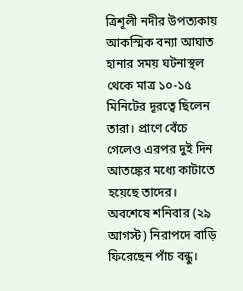ত্রিশূলী নদীর উপত্যকায় আকস্মিক বন্যা আঘাত হানার সময় ঘটনাস্থল থেকে মাত্র ১০-১৫ মিনিটের দূরত্বে ছিলেন তারা। প্রাণে বেঁচে গেলেও এরপর দুই দিন আতঙ্কের মধ্যে কাটাতে হয়েছে তাদের। অবশেষে শনিবার (২৯ আগস্ট) নিরাপদে বাড়ি ফিরেছেন পাঁচ বন্ধু।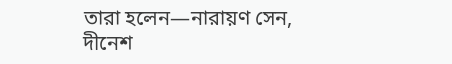তারা হলেন—নারায়ণ সেন, দীনেশ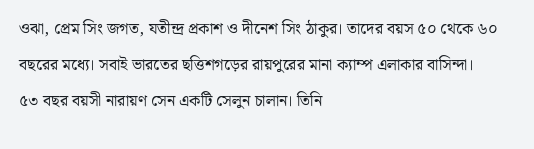ওঝা, প্রেম সিং জগত, যতীন্দ্র প্রকাশ ও দীনেশ সিং ঠাকুর। তাদের বয়স ৫০ থেকে ৬০ বছরের মধ্যে। সবাই ভারতের ছত্তিশগড়ের রায়পুরের মানা ক্যাম্প এলাকার বাসিন্দা।
৫৩ বছর বয়সী নারায়ণ সেন একটি সেলুন চালান। তিনি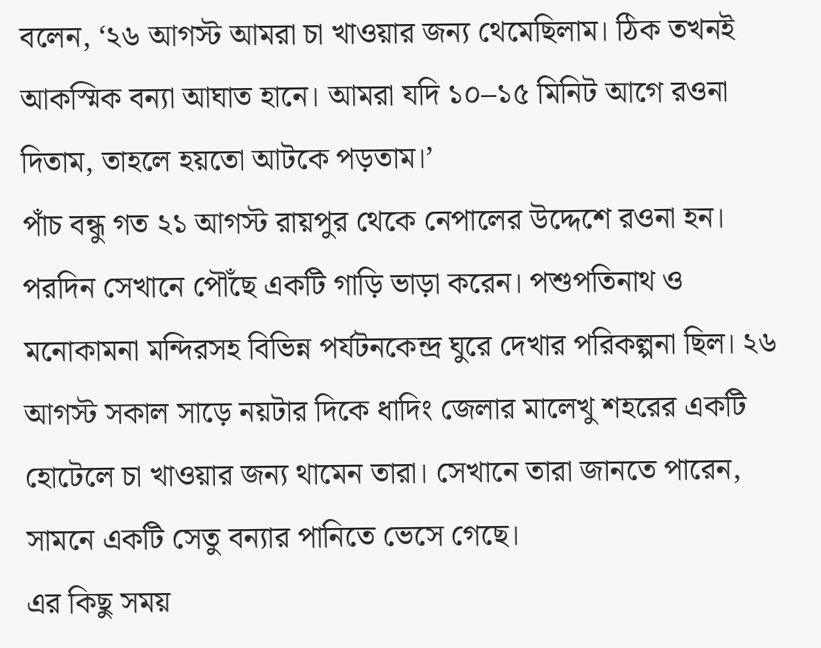বলেন, ‘২৬ আগস্ট আমরা চা খাওয়ার জন্য থেমেছিলাম। ঠিক তখনই আকস্মিক বন্যা আঘাত হানে। আমরা যদি ১০–১৫ মিনিট আগে রওনা দিতাম, তাহলে হয়তো আটকে পড়তাম।’
পাঁচ বন্ধু গত ২১ আগস্ট রায়পুর থেকে নেপালের উদ্দেশে রওনা হন। পরদিন সেখানে পৌঁছে একটি গাড়ি ভাড়া করেন। পশুপতিনাথ ও মনোকামনা মন্দিরসহ বিভিন্ন পর্যটনকেন্দ্র ঘুরে দেখার পরিকল্পনা ছিল। ২৬ আগস্ট সকাল সাড়ে নয়টার দিকে ধাদিং জেলার মালেখু শহরের একটি হোটেলে চা খাওয়ার জন্য থামেন তারা। সেখানে তারা জানতে পারেন, সামনে একটি সেতু বন্যার পানিতে ভেসে গেছে।
এর কিছু সময়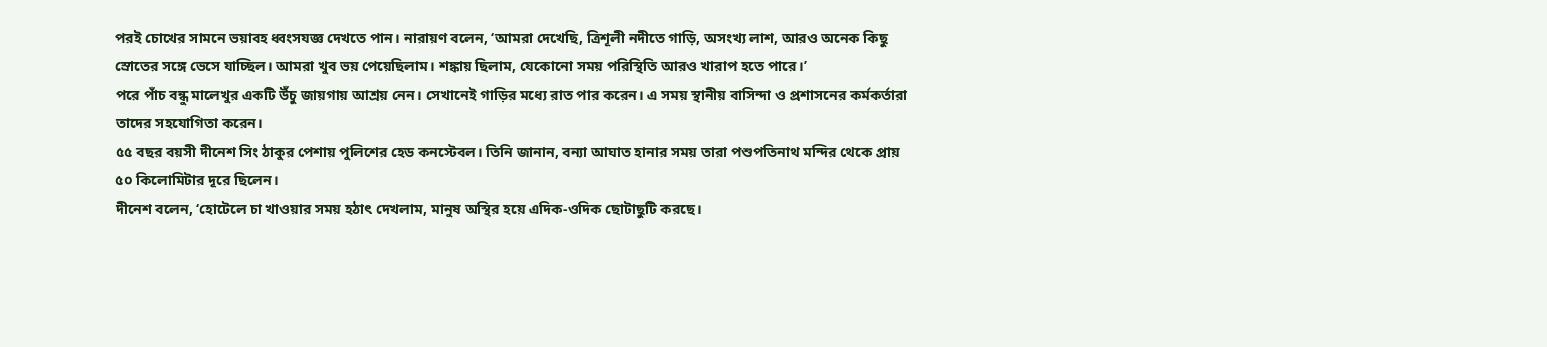পরই চোখের সামনে ভয়াবহ ধ্বংসযজ্ঞ দেখতে পান। নারায়ণ বলেন, ‘আমরা দেখেছি, ত্রিশূলী নদীতে গাড়ি, অসংখ্য লাশ, আরও অনেক কিছু স্রোতের সঙ্গে ভেসে যাচ্ছিল। আমরা খুব ভয় পেয়েছিলাম। শঙ্কায় ছিলাম, যেকোনো সময় পরিস্থিতি আরও খারাপ হতে পারে।’
পরে পাঁচ বন্ধু মালেখুর একটি উঁচু জায়গায় আশ্রয় নেন। সেখানেই গাড়ির মধ্যে রাত পার করেন। এ সময় স্থানীয় বাসিন্দা ও প্রশাসনের কর্মকর্তারা তাদের সহযোগিতা করেন।
৫৫ বছর বয়সী দীনেশ সিং ঠাকুর পেশায় পুলিশের হেড কনস্টেবল। তিনি জানান, বন্যা আঘাত হানার সময় তারা পশুপতিনাথ মন্দির থেকে প্রায় ৫০ কিলোমিটার দূরে ছিলেন।
দীনেশ বলেন, ‘হোটেলে চা খাওয়ার সময় হঠাৎ দেখলাম, মানুষ অস্থির হয়ে এদিক-ওদিক ছোটাছুটি করছে।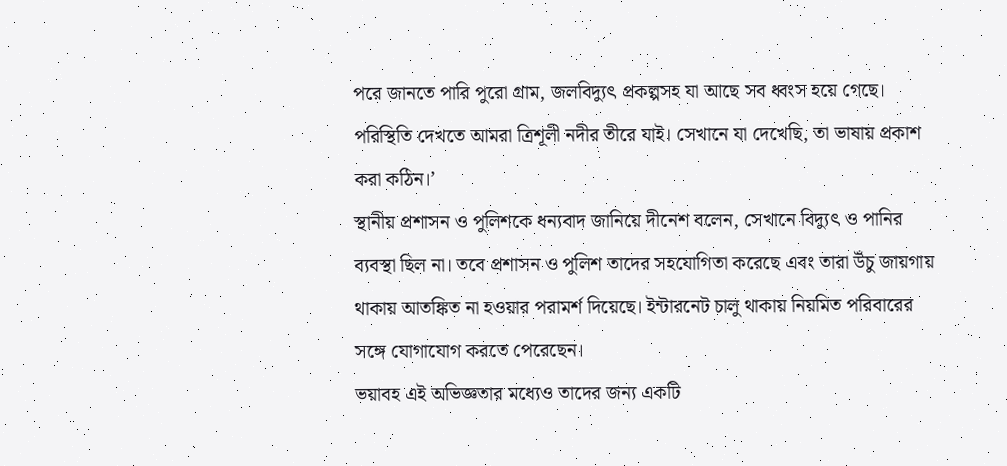পরে জানতে পারি পুরো গ্রাম, জলবিদ্যুৎ প্রকল্পসহ যা আছে সব ধ্বংস হয়ে গেছে। পরিস্থিতি দেখতে আমরা ত্রিশূলী নদীর তীরে যাই। সেখানে যা দেখেছি, তা ভাষায় প্রকাশ করা কঠিন।’
স্থানীয় প্রশাসন ও পুলিশকে ধন্যবাদ জানিয়ে দীনেশ বলেন, সেখানে বিদ্যুৎ ও পানির ব্যবস্থা ছিল না। তবে প্রশাসন ও পুলিশ তাদের সহযোগিতা করেছে এবং তারা উঁচু জায়গায় থাকায় আতঙ্কিত না হওয়ার পরামর্শ দিয়েছে। ইন্টারনেট চালু থাকায় নিয়মিত পরিবারের সঙ্গে যোগাযোগ করতে পেরেছেন।
ভয়াবহ এই অভিজ্ঞতার মধ্যেও তাদের জন্য একটি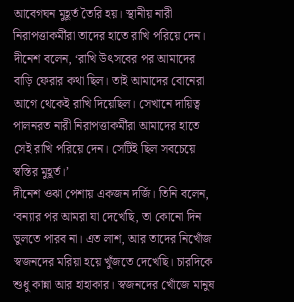আবেগঘন মুহূর্ত তৈরি হয়। স্থানীয় নারী নিরাপত্তাকর্মীরা তাদের হাতে রাখি পরিয়ে দেন। দীনেশ বলেন, ‘রাখি উৎসবের পর আমাদের বাড়ি ফেরার কথা ছিল। তাই আমাদের বোনেরা আগে থেকেই রাখি দিয়েছিল। সেখানে দায়িত্ব পালনরত নারী নিরাপত্তাকর্মীরা আমাদের হাতে সেই রাখি পরিয়ে দেন। সেটিই ছিল সবচেয়ে স্বস্তির মুহূর্ত।’
দীনেশ ওঝা পেশায় একজন দর্জি। তিনি বলেন, ‘বন্যার পর আমরা যা দেখেছি, তা কোনো দিন ভুলতে পারব না। এত লাশ, আর তাদের নিখোঁজ স্বজনদের মরিয়া হয়ে খুঁজতে দেখেছি। চারদিকে শুধু কান্না আর হাহাকার। স্বজনদের খোঁজে মানুষ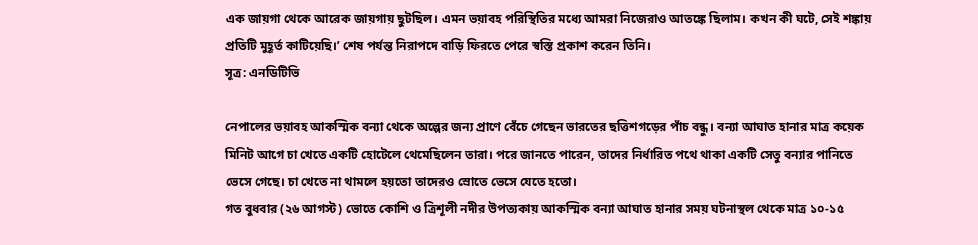এক জায়গা থেকে আরেক জায়গায় ছুটছিল। এমন ভয়াবহ পরিস্থিতির মধ্যে আমরা নিজেরাও আতঙ্কে ছিলাম। কখন কী ঘটে, সেই শঙ্কায় প্রতিটি মুহূর্ত কাটিয়েছি।’ শেষ পর্যন্ত নিরাপদে বাড়ি ফিরতে পেরে স্বস্তি প্রকাশ করেন তিনি।
সূত্র: এনডিটিভি

নেপালের ভয়াবহ আকস্মিক বন্যা থেকে অল্পের জন্য প্রাণে বেঁচে গেছেন ভারতের ছত্তিশগড়ের পাঁচ বন্ধু। বন্যা আঘাত হানার মাত্র কয়েক মিনিট আগে চা খেতে একটি হোটেলে থেমেছিলেন তারা। পরে জানতে পারেন, তাদের নির্ধারিত পথে থাকা একটি সেতু বন্যার পানিতে ভেসে গেছে। চা খেতে না থামলে হয়তো তাদেরও স্রোতে ভেসে যেতে হতো।
গত বুধবার (২৬ আগস্ট) ভোতে কোশি ও ত্রিশূলী নদীর উপত্যকায় আকস্মিক বন্যা আঘাত হানার সময় ঘটনাস্থল থেকে মাত্র ১০-১৫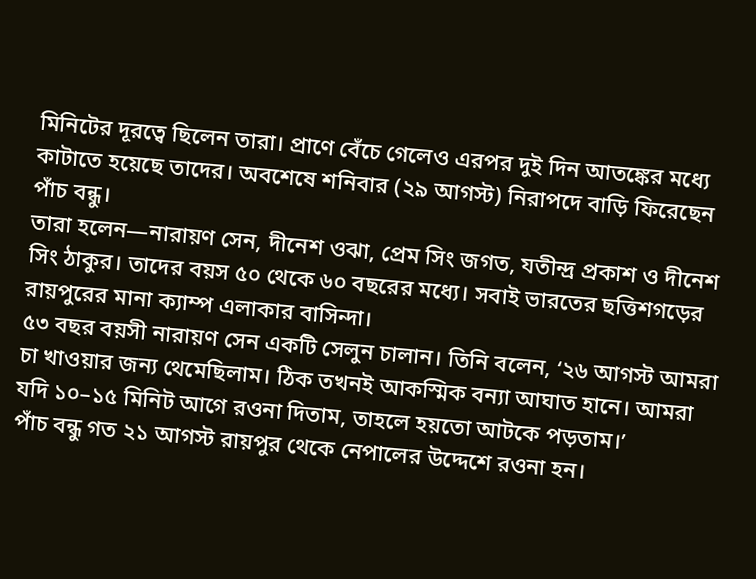মিনিটের দূরত্বে ছিলেন তারা। প্রাণে বেঁচে গেলেও এরপর দুই দিন আতঙ্কের মধ্যে কাটাতে হয়েছে তাদের। অবশেষে শনিবার (২৯ আগস্ট) নিরাপদে বাড়ি ফিরেছেন পাঁচ বন্ধু।
তারা হলেন—নারায়ণ সেন, দীনেশ ওঝা, প্রেম সিং জগত, যতীন্দ্র প্রকাশ ও দীনেশ সিং ঠাকুর। তাদের বয়স ৫০ থেকে ৬০ বছরের মধ্যে। সবাই ভারতের ছত্তিশগড়ের রায়পুরের মানা ক্যাম্প এলাকার বাসিন্দা।
৫৩ বছর বয়সী নারায়ণ সেন একটি সেলুন চালান। তিনি বলেন, ‘২৬ আগস্ট আমরা চা খাওয়ার জন্য থেমেছিলাম। ঠিক তখনই আকস্মিক বন্যা আঘাত হানে। আমরা যদি ১০–১৫ মিনিট আগে রওনা দিতাম, তাহলে হয়তো আটকে পড়তাম।’
পাঁচ বন্ধু গত ২১ আগস্ট রায়পুর থেকে নেপালের উদ্দেশে রওনা হন।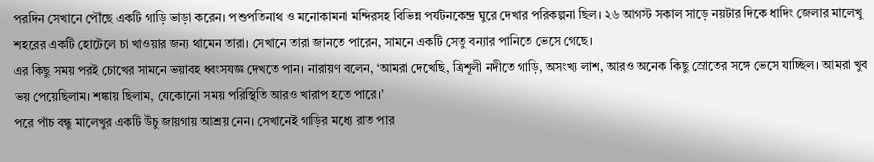পরদিন সেখানে পৌঁছে একটি গাড়ি ভাড়া করেন। পশুপতিনাথ ও মনোকামনা মন্দিরসহ বিভিন্ন পর্যটনকেন্দ্র ঘুরে দেখার পরিকল্পনা ছিল। ২৬ আগস্ট সকাল সাড়ে নয়টার দিকে ধাদিং জেলার মালেখু শহরের একটি হোটেলে চা খাওয়ার জন্য থামেন তারা। সেখানে তারা জানতে পারেন, সামনে একটি সেতু বন্যার পানিতে ভেসে গেছে।
এর কিছু সময় পরই চোখের সামনে ভয়াবহ ধ্বংসযজ্ঞ দেখতে পান। নারায়ণ বলেন, ‘আমরা দেখেছি, ত্রিশূলী নদীতে গাড়ি, অসংখ্য লাশ, আরও অনেক কিছু স্রোতের সঙ্গে ভেসে যাচ্ছিল। আমরা খুব ভয় পেয়েছিলাম। শঙ্কায় ছিলাম, যেকোনো সময় পরিস্থিতি আরও খারাপ হতে পারে।’
পরে পাঁচ বন্ধু মালেখুর একটি উঁচু জায়গায় আশ্রয় নেন। সেখানেই গাড়ির মধ্যে রাত পার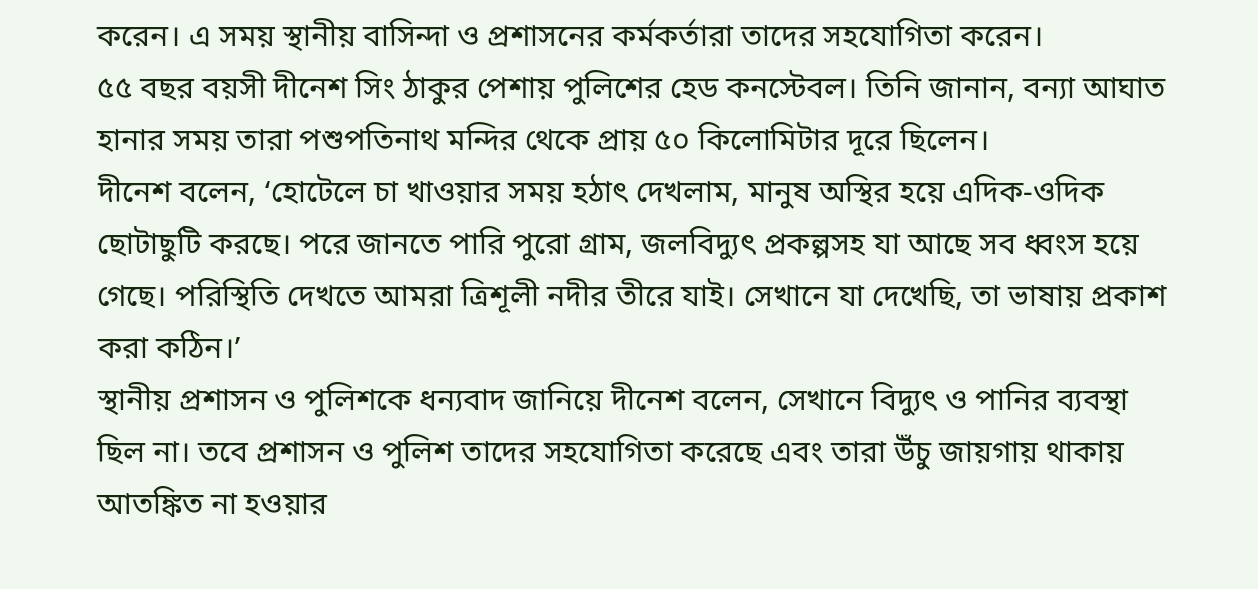করেন। এ সময় স্থানীয় বাসিন্দা ও প্রশাসনের কর্মকর্তারা তাদের সহযোগিতা করেন।
৫৫ বছর বয়সী দীনেশ সিং ঠাকুর পেশায় পুলিশের হেড কনস্টেবল। তিনি জানান, বন্যা আঘাত হানার সময় তারা পশুপতিনাথ মন্দির থেকে প্রায় ৫০ কিলোমিটার দূরে ছিলেন।
দীনেশ বলেন, ‘হোটেলে চা খাওয়ার সময় হঠাৎ দেখলাম, মানুষ অস্থির হয়ে এদিক-ওদিক ছোটাছুটি করছে। পরে জানতে পারি পুরো গ্রাম, জলবিদ্যুৎ প্রকল্পসহ যা আছে সব ধ্বংস হয়ে গেছে। পরিস্থিতি দেখতে আমরা ত্রিশূলী নদীর তীরে যাই। সেখানে যা দেখেছি, তা ভাষায় প্রকাশ করা কঠিন।’
স্থানীয় প্রশাসন ও পুলিশকে ধন্যবাদ জানিয়ে দীনেশ বলেন, সেখানে বিদ্যুৎ ও পানির ব্যবস্থা ছিল না। তবে প্রশাসন ও পুলিশ তাদের সহযোগিতা করেছে এবং তারা উঁচু জায়গায় থাকায় আতঙ্কিত না হওয়ার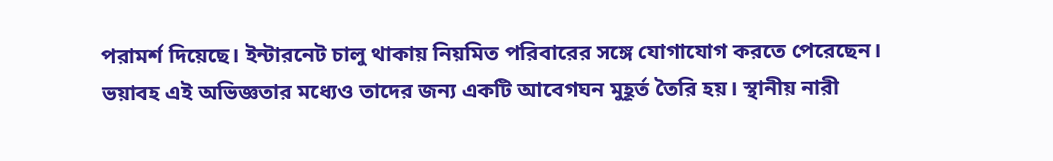পরামর্শ দিয়েছে। ইন্টারনেট চালু থাকায় নিয়মিত পরিবারের সঙ্গে যোগাযোগ করতে পেরেছেন।
ভয়াবহ এই অভিজ্ঞতার মধ্যেও তাদের জন্য একটি আবেগঘন মুহূর্ত তৈরি হয়। স্থানীয় নারী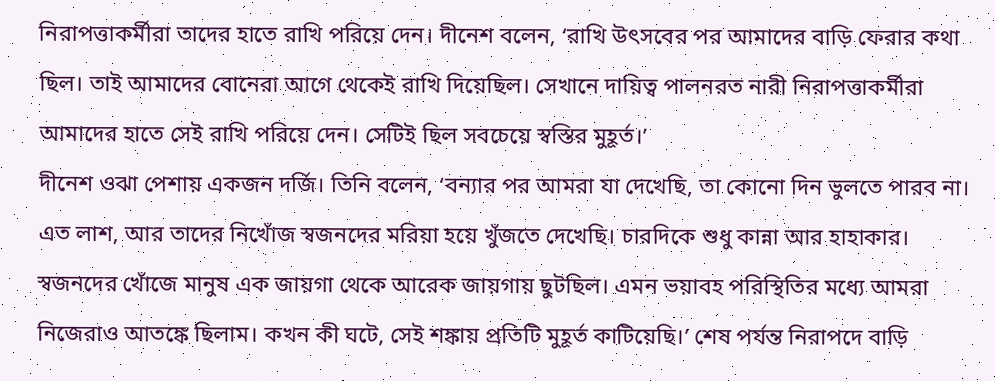নিরাপত্তাকর্মীরা তাদের হাতে রাখি পরিয়ে দেন। দীনেশ বলেন, ‘রাখি উৎসবের পর আমাদের বাড়ি ফেরার কথা ছিল। তাই আমাদের বোনেরা আগে থেকেই রাখি দিয়েছিল। সেখানে দায়িত্ব পালনরত নারী নিরাপত্তাকর্মীরা আমাদের হাতে সেই রাখি পরিয়ে দেন। সেটিই ছিল সবচেয়ে স্বস্তির মুহূর্ত।’
দীনেশ ওঝা পেশায় একজন দর্জি। তিনি বলেন, ‘বন্যার পর আমরা যা দেখেছি, তা কোনো দিন ভুলতে পারব না। এত লাশ, আর তাদের নিখোঁজ স্বজনদের মরিয়া হয়ে খুঁজতে দেখেছি। চারদিকে শুধু কান্না আর হাহাকার। স্বজনদের খোঁজে মানুষ এক জায়গা থেকে আরেক জায়গায় ছুটছিল। এমন ভয়াবহ পরিস্থিতির মধ্যে আমরা নিজেরাও আতঙ্কে ছিলাম। কখন কী ঘটে, সেই শঙ্কায় প্রতিটি মুহূর্ত কাটিয়েছি।’ শেষ পর্যন্ত নিরাপদে বাড়ি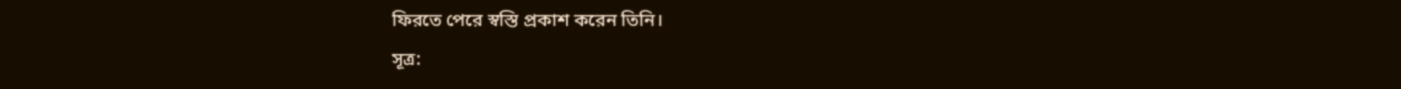ফিরতে পেরে স্বস্তি প্রকাশ করেন তিনি।
সূত্র: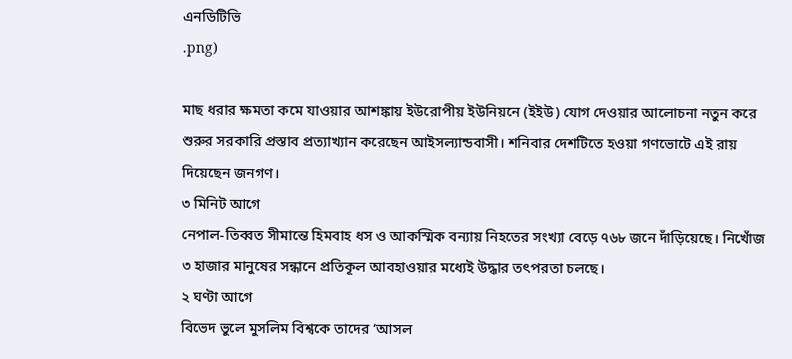এনডিটিভি
.png)

মাছ ধরার ক্ষমতা কমে যাওয়ার আশঙ্কায় ইউরোপীয় ইউনিয়নে (ইইউ) যোগ দেওয়ার আলোচনা নতুন করে শুরুর সরকারি প্রস্তাব প্রত্যাখ্যান করেছেন আইসল্যান্ডবাসী। শনিবার দেশটিতে হওয়া গণভোটে এই রায় দিয়েছেন জনগণ।
৩ মিনিট আগে
নেপাল-তিব্বত সীমান্তে হিমবাহ ধস ও আকস্মিক বন্যায় নিহতের সংখ্যা বেড়ে ৭৬৮ জনে দাঁড়িয়েছে। নিখোঁজ ৩ হাজার মানুষের সন্ধানে প্রতিকূল আবহাওয়ার মধ্যেই উদ্ধার তৎপরতা চলছে।
২ ঘণ্টা আগে
বিভেদ ভুলে মুসলিম বিশ্বকে তাদের ‘আসল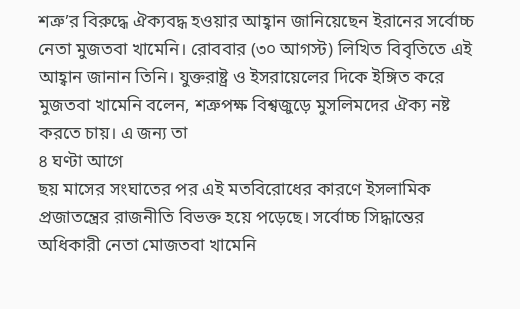শত্রু’র বিরুদ্ধে ঐক্যবদ্ধ হওয়ার আহ্বান জানিয়েছেন ইরানের সর্বোচ্চ নেতা মুজতবা খামেনি। রোববার (৩০ আগস্ট) লিখিত বিবৃতিতে এই আহ্বান জানান তিনি। যুক্তরাষ্ট্র ও ইসরায়েলের দিকে ইঙ্গিত করে মুজতবা খামেনি বলেন, শত্রুপক্ষ বিশ্বজুড়ে মুসলিমদের ঐক্য নষ্ট করতে চায়। এ জন্য তা
৪ ঘণ্টা আগে
ছয় মাসের সংঘাতের পর এই মতবিরোধের কারণে ইসলামিক প্রজাতন্ত্রের রাজনীতি বিভক্ত হয়ে পড়েছে। সর্বোচ্চ সিদ্ধান্তের অধিকারী নেতা মোজতবা খামেনি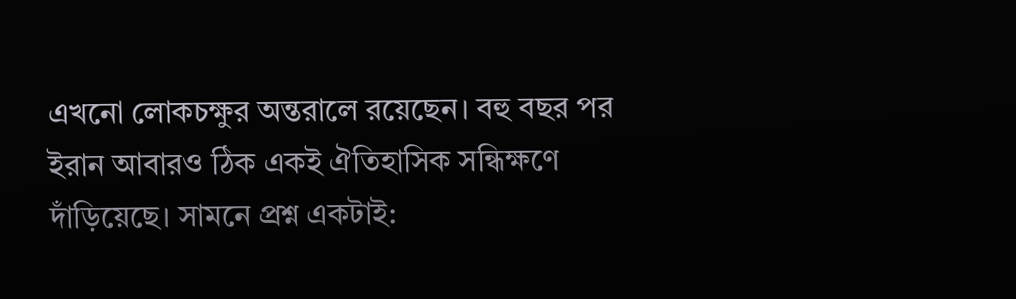এখনো লোকচক্ষুর অন্তরালে রয়েছেন। বহু বছর পর ইরান আবারও ঠিক একই ঐতিহাসিক সন্ধিক্ষণে দাঁড়িয়েছে। সামনে প্রশ্ন একটাই: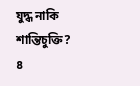যুদ্ধ নাকি শান্তিচুক্তি?
৪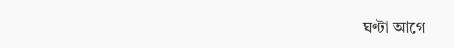ঘণ্টা আগে